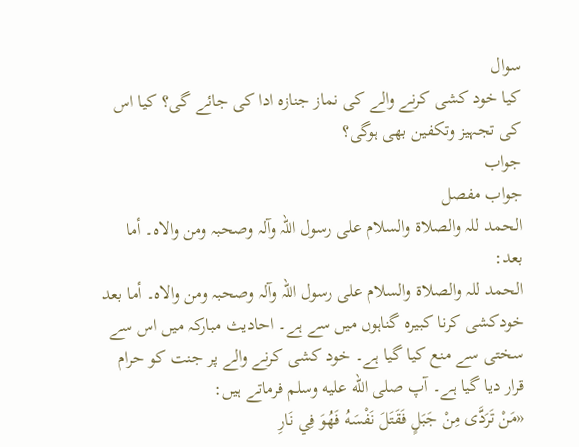سوال
کیا خود کشى کرنے والے کى نماز جنازہ ادا کى جائے گى؟ کیا اس کى تجہیز وتکفین بھى ہوگى؟
جواب
جواب مفصل
الحمد للہ والصلاۃ والسلام علی رسول اللہ وآلہ وصحبہ ومن والاہ۔ أما بعد:
الحمد للہ والصلاۃ والسلام علی رسول اللہ وآلہ وصحبہ ومن والاہ۔ أما بعد
خودکشى کرنا کبیرہ گناہوں میں سے ہے۔ احادیث مبارکہ میں اس سے سختى سے منع کیا گیا ہے۔ خود کشى کرنے والے پر جنت کو حرام قرار دیا گیا ہے۔ آپ صلى الله عليه وسلم فرماتے ہیں:
«مَنْ تَرَدَّى مِنْ جَبَلٍ فَقَتَلَ نَفْسَهُ فَهُوَ فِي نَارِ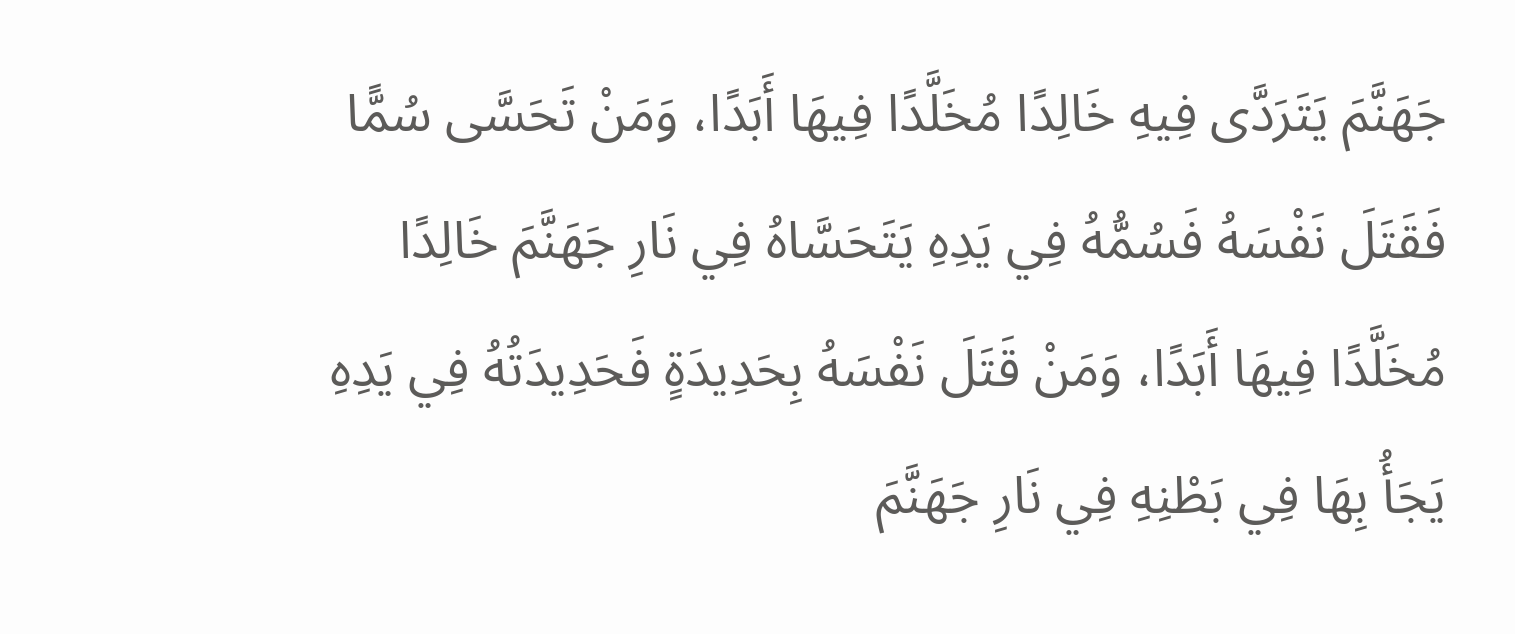جَهَنَّمَ يَتَرَدَّى فِيهِ خَالِدًا مُخَلَّدًا فِيهَا أَبَدًا، وَمَنْ تَحَسَّى سُمًّا فَقَتَلَ نَفْسَهُ فَسُمُّهُ فِي يَدِهِ يَتَحَسَّاهُ فِي نَارِ جَهَنَّمَ خَالِدًا مُخَلَّدًا فِيهَا أَبَدًا، وَمَنْ قَتَلَ نَفْسَهُ بِحَدِيدَةٍ فَحَدِيدَتُهُ فِي يَدِهِ يَجَأُ بِهَا فِي بَطْنِهِ فِي نَارِ جَهَنَّمَ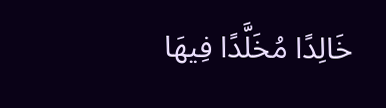خَالِدًا مُخَلَّدًا فِيهَا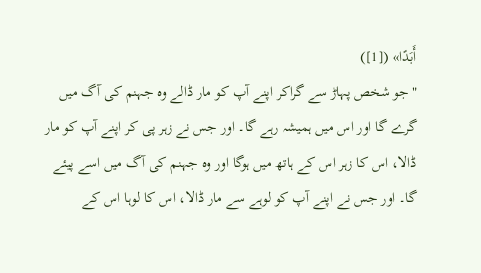أَبَدًا» ([1])
"جو شخص پہاڑ سے گراکر اپنے آپ کو مار ڈالے وہ جہنم کى آگ میں گرے گا اور اس میں ہمیشہ رہے گا۔ اور جس نے زہر پى کر اپنے آپ کو مار ڈالا، اس کا زہر اس کے ہاتھ میں ہوگا اور وہ جہنم کى آگ میں اسے پیئے گا۔ اور جس نے اپنے آپ کو لوہے سے مار ڈالا، اس کا لوہا اس کے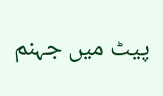پیٹ میں جہنم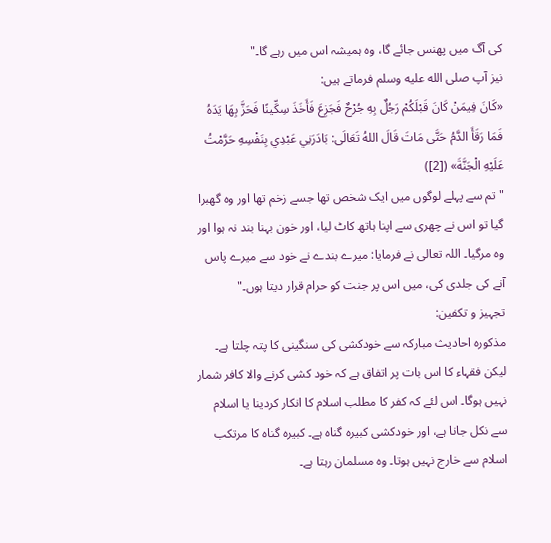کى آگ میں پھنس جائے گا، وہ ہمیشہ اس میں رہے گا۔"
نیز آپ صلى الله عليه وسلم فرماتے ہیں:
«كَانَ فِيمَنْ كَانَ قَبْلَكُمْ رَجُلٌ بِهِ جُرْحٌ فَجَزِعَ فَأَخَذَ سِكِّينًا فَحَزَّ بِهَا يَدَهُ فَمَا رَقَأَ الدَّمُ حَتَّى مَاتَ قَالَ اللهُ تَعَالَى: بَادَرَنِي عَبْدِي بِنَفْسِهِ حَرَّمْتُ عَلَيْهِ الْجَنَّةَ» ([2])
"تم سے پہلے لوگوں میں ایک شخص تھا جسے زخم تھا اور وہ گھبرا گیا تو اس نے چھرى سے اپنا ہاتھ کاٹ لیا، اور خون بہنا بند نہ ہوا اور وہ مرگیا۔ اللہ تعالى نے فرمایا: میرے بندے نے خود سے میرے پاس آنے کى جلدى کى، میں اس پر جنت کو حرام قرار دیتا ہوں۔"
تجہیز و تکفین:
مذکورہ احادیث مبارکہ سے خودکشى کى سنگینى کا پتہ چلتا ہے۔ لیکن فقہاء کا اس بات پر اتفاق ہے کہ خود کشى کرنے والا کافر شمار نہیں ہوگا۔ اس لئے کہ کفر کا مطلب اسلام کا انکار کردینا یا اسلام سے نکل جانا ہے، اور خودکشى کبیرہ گناہ ہے۔ کبیرہ گناہ کا مرتکب اسلام سے خارج نہیں ہوتا۔ وہ مسلمان رہتا ہے۔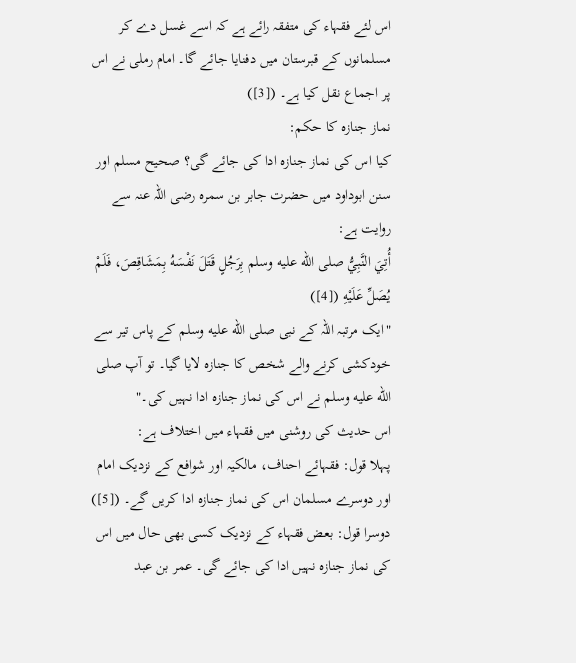اس لئے فقہاء کى متفقہ رائے ہے کہ اسے غسل دے کر مسلمانوں کے قبرستان میں دفنایا جائے گا۔ امام رملى نے اس پر اجماع نقل کیا ہے۔ ([3])
نماز جنازہ کا حکم:
کیا اس کى نماز جنازہ ادا کى جائے گى؟ صحیح مسلم اور سنن ابوداود میں حضرت جابر بن سمرہ رضى اللہ عنہ سے روایت ہے:
أُتِيَ النَّبِيُّ صلى الله عليه وسلم بِرَجُلٍ قَتَلَ نَفْسَهُ بِمَشَاقِصَ، فَلَمْ يُصَلِّ عَلَيْهِ ([4])
"ایک مرتبہ اللہ کے نبى صلى الله عليه وسلم کے پاس تیر سے خودکشى کرنے والے شخص کا جنازہ لایا گیا۔ تو آپ صلى الله عليه وسلم نے اس کى نماز جنازہ ادا نہیں کى۔"
اس حدیث کى روشنى میں فقہاء میں اختلاف ہے:
پہلا قول: فقہائے احناف، مالکیہ اور شوافع کے نزدیک امام اور دوسرے مسلمان اس کى نماز جنازہ ادا کریں گے۔ ([5])
دوسرا قول: بعض فقہاء کے نزدیک کسى بھى حال میں اس کى نماز جنازہ نہیں ادا کى جائے گى۔ عمر بن عبد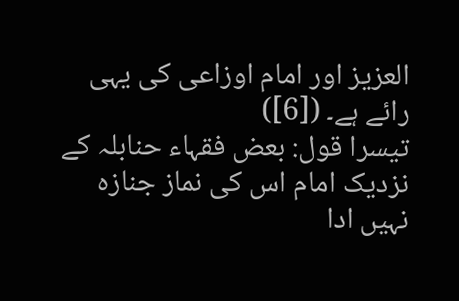العزیز اور امام اوزاعى کى یہى رائے ہے۔ ([6])
تیسرا قول: بعض فقہاء حنابلہ کے نزدیک امام اس کى نماز جنازہ نہیں ادا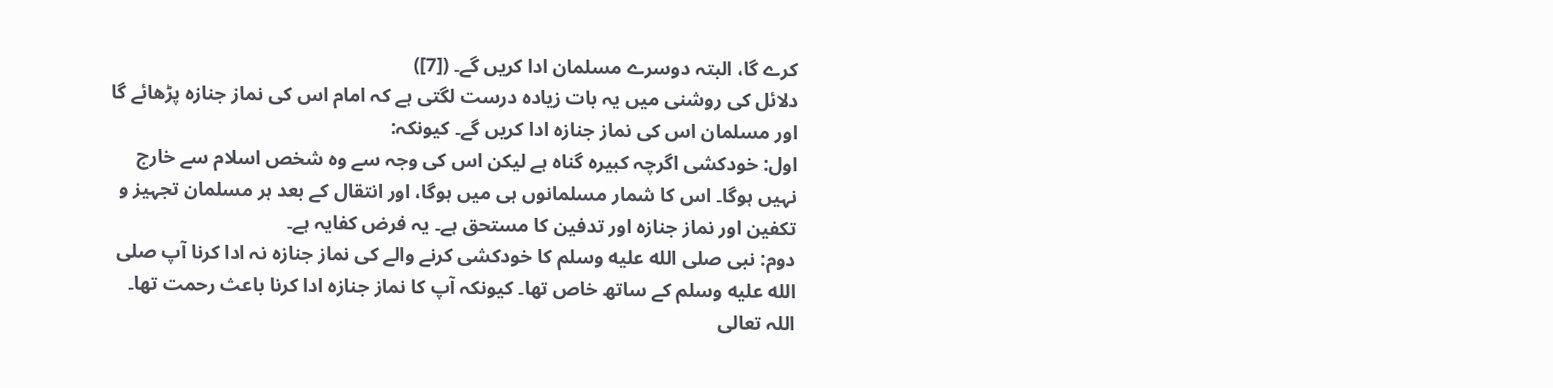کرے گا، البتہ دوسرے مسلمان ادا کریں گے۔ ([7])
دلائل کى روشنى میں یہ بات زیادہ درست لگتى ہے کہ امام اس کى نماز جنازہ پڑھائے گا اور مسلمان اس کى نماز جنازہ ادا کریں گے۔ کیونکہ:
اول: خودکشى اگرچہ کبیرہ گناہ ہے لیکن اس کى وجہ سے وہ شخص اسلام سے خارج نہیں ہوگا۔ اس کا شمار مسلمانوں ہى میں ہوگا، اور انتقال کے بعد ہر مسلمان تجہیز و تکفین اور نماز جنازہ اور تدفین کا مستحق ہے۔ یہ فرض کفایہ ہے۔
دوم: نبى صلى الله عليه وسلم کا خودکشى کرنے والے کى نماز جنازہ نہ ادا کرنا آپ صلى الله عليه وسلم کے ساتھ خاص تھا۔ کیونکہ آپ کا نماز جنازہ ادا کرنا باعث رحمت تھا۔ اللہ تعالى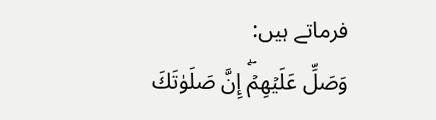فرماتے ہیں:
وَصَلِّ عَلَيۡهِمۡۖ إِنَّ صَلَوٰتَكَ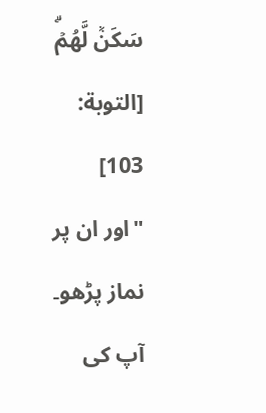سَكَنٞ لَّهُمۡۗ [التوبة: 103]
"اور ان پر نماز پڑھو۔ آپ کى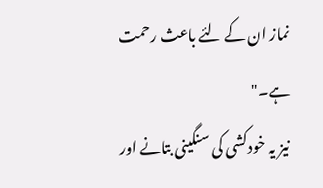نماز ان کے لئے باعث رحمت ہے۔"
نیز یہ خودکشى کى سنگینى بتانے اور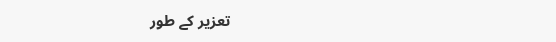تعزیر کے طور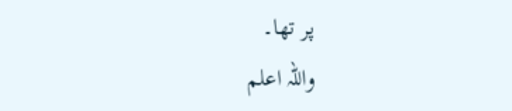پر تھا۔
واللہ اعلم